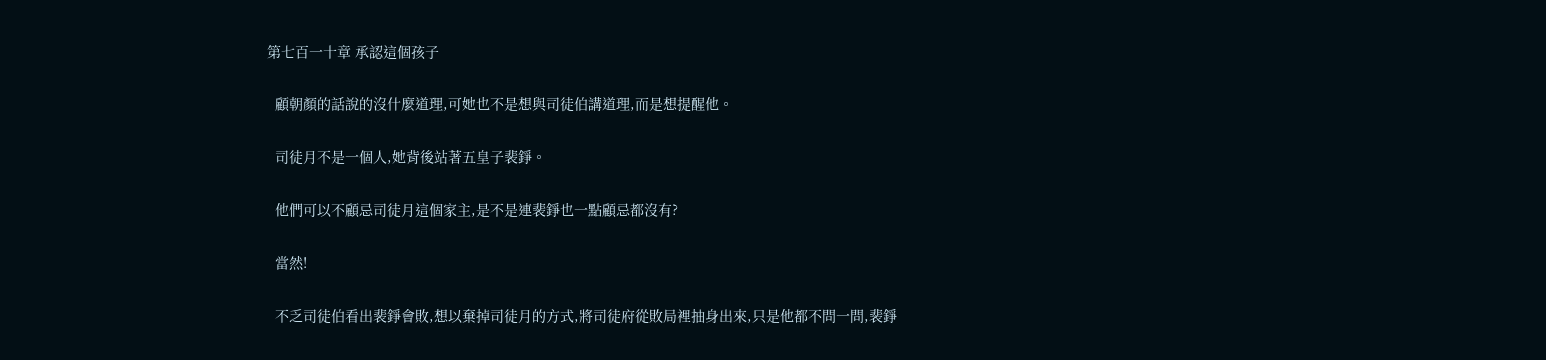第七百一十章 承認這個孩子

  顧朝顏的話說的沒什麼道理,可她也不是想與司徒伯講道理,而是想提醒他。

  司徒月不是一個人,她背後站著五皇子裴錚。

  他們可以不顧忌司徒月這個家主,是不是連裴錚也一點顧忌都沒有?

  當然!

  不乏司徒伯看出裴錚會敗,想以棄掉司徒月的方式,將司徒府從敗局裡抽身出來,只是他都不問一問,裴錚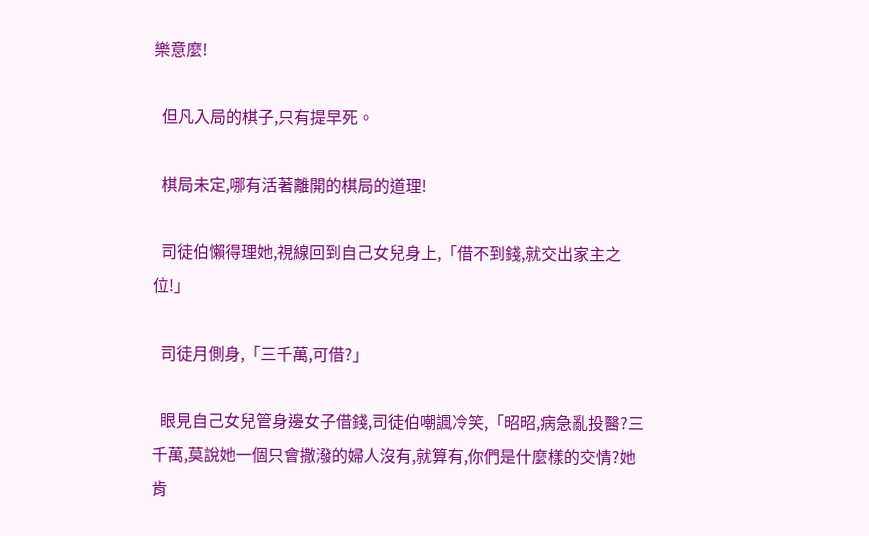樂意麼!

  但凡入局的棋子,只有提早死。

  棋局未定,哪有活著離開的棋局的道理!

  司徒伯懶得理她,視線回到自己女兒身上,「借不到錢,就交出家主之位!」

  司徒月側身,「三千萬,可借?」

  眼見自己女兒管身邊女子借錢,司徒伯嘲諷冷笑,「昭昭,病急亂投醫?三千萬,莫說她一個只會撒潑的婦人沒有,就算有,你們是什麼樣的交情?她肯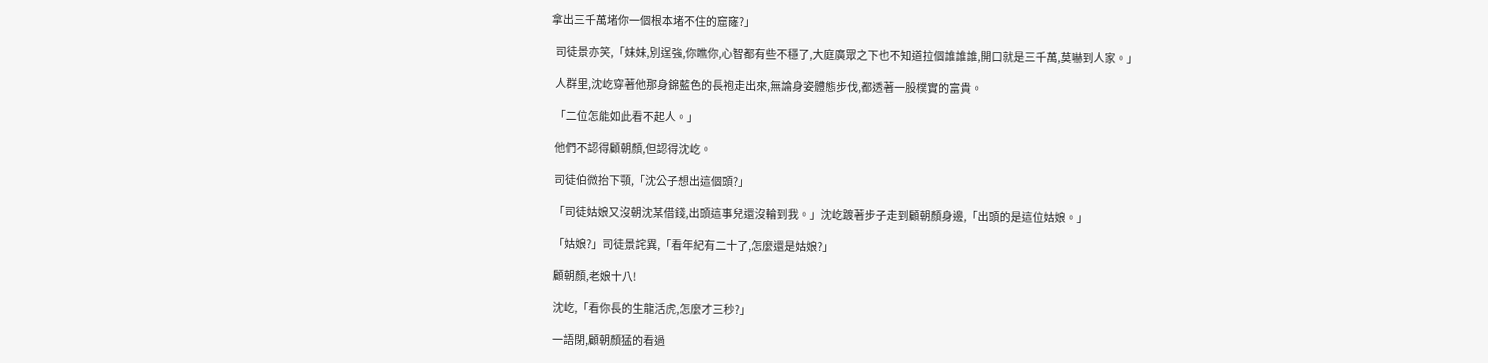拿出三千萬堵你一個根本堵不住的窟窿?」

  司徒景亦笑,「妹妹,別逞強,你瞧你,心智都有些不穩了,大庭廣眾之下也不知道拉個誰誰誰,開口就是三千萬,莫嚇到人家。」

  人群里,沈屹穿著他那身錦藍色的長袍走出來,無論身姿體態步伐,都透著一股樸實的富貴。

  「二位怎能如此看不起人。」

  他們不認得顧朝顏,但認得沈屹。

  司徒伯微抬下顎,「沈公子想出這個頭?」

  「司徒姑娘又沒朝沈某借錢,出頭這事兒還沒輪到我。」沈屹踱著步子走到顧朝顏身邊,「出頭的是這位姑娘。」

  「姑娘?」司徒景詫異,「看年紀有二十了,怎麼還是姑娘?」

  顧朝顏,老娘十八!

  沈屹,「看你長的生龍活虎,怎麼才三秒?」

  一語閉,顧朝顏猛的看過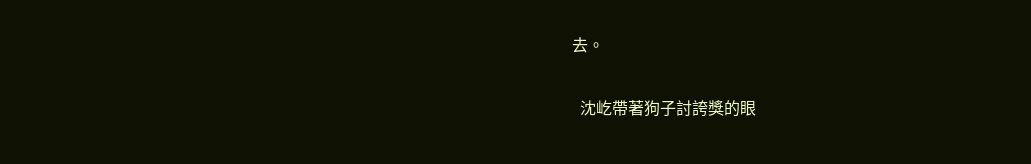去。

  沈屹帶著狗子討誇獎的眼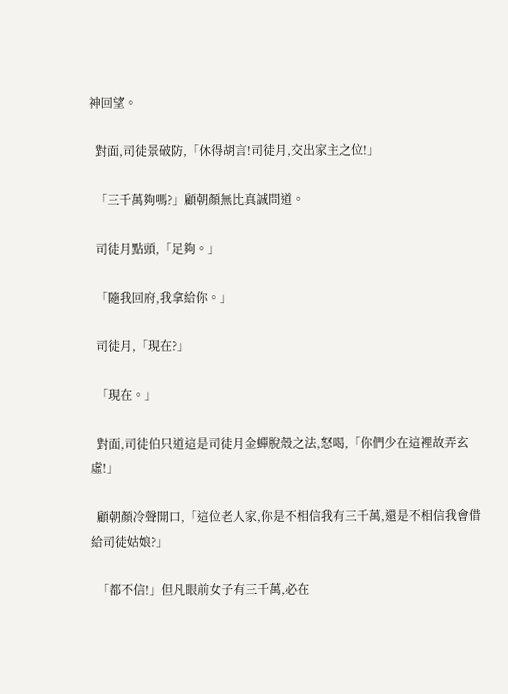神回望。

  對面,司徒景破防,「休得胡言!司徒月,交出家主之位!」

  「三千萬夠嗎?」顧朝顏無比真誠問道。

  司徒月點頭,「足夠。」

  「隨我回府,我拿給你。」

  司徒月,「現在?」

  「現在。」

  對面,司徒伯只道這是司徒月金蟬脫殼之法,怒喝,「你們少在這裡故弄玄虛!」

  顧朝顏冷聲開口,「這位老人家,你是不相信我有三千萬,還是不相信我會借給司徒姑娘?」

  「都不信!」但凡眼前女子有三千萬,必在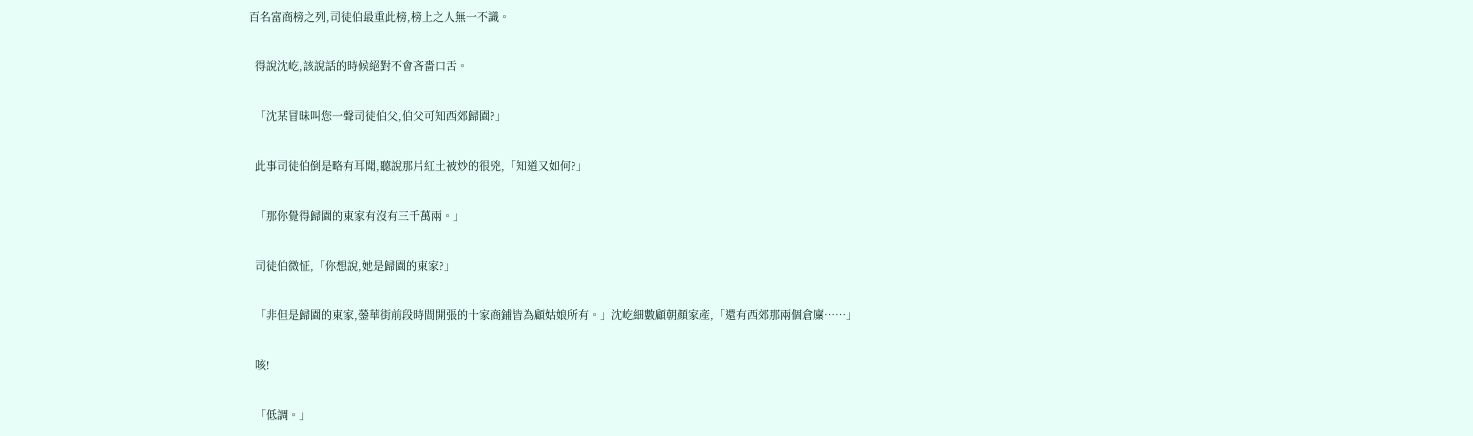百名富商榜之列,司徒伯最重此榜,榜上之人無一不識。

  得說沈屹,該說話的時候絕對不會吝嗇口舌。

  「沈某冒昧叫您一聲司徒伯父,伯父可知西郊歸園?」

  此事司徒伯倒是略有耳聞,聽說那片紅土被炒的很兇,「知道又如何?」

  「那你覺得歸園的東家有沒有三千萬兩。」

  司徒伯微怔,「你想說,她是歸園的東家?」

  「非但是歸園的東家,鎣華街前段時間開張的十家商鋪皆為顧姑娘所有。」沈屹細數顧朝顏家產,「還有西郊那兩個倉廩……」

  咳!

  「低調。」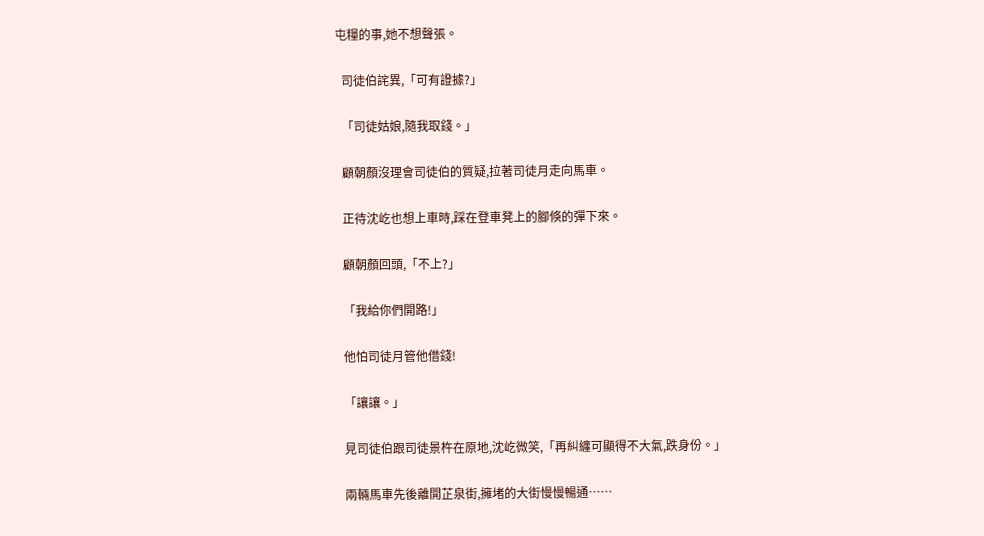屯糧的事,她不想聲張。

  司徒伯詫異,「可有證據?」

  「司徒姑娘,隨我取錢。」

  顧朝顏沒理會司徒伯的質疑,拉著司徒月走向馬車。

  正待沈屹也想上車時,踩在登車凳上的腳倏的彈下來。

  顧朝顏回頭,「不上?」

  「我給你們開路!」

  他怕司徒月管他借錢!

  「讓讓。」

  見司徒伯跟司徒景杵在原地,沈屹微笑,「再糾纏可顯得不大氣,跌身份。」

  兩輛馬車先後離開芷泉街,擁堵的大街慢慢暢通……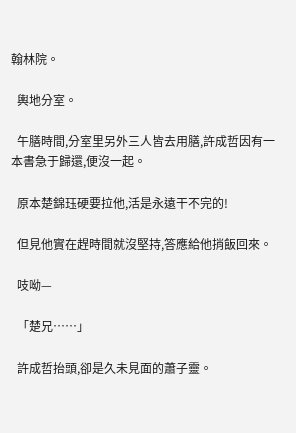翰林院。

  輿地分室。

  午膳時間,分室里另外三人皆去用膳,許成哲因有一本書急于歸還,便沒一起。

  原本楚錦珏硬要拉他,活是永遠干不完的!

  但見他實在趕時間就沒堅持,答應給他捎飯回來。

  吱呦—

  「楚兄……」

  許成哲抬頭,卻是久未見面的蕭子靈。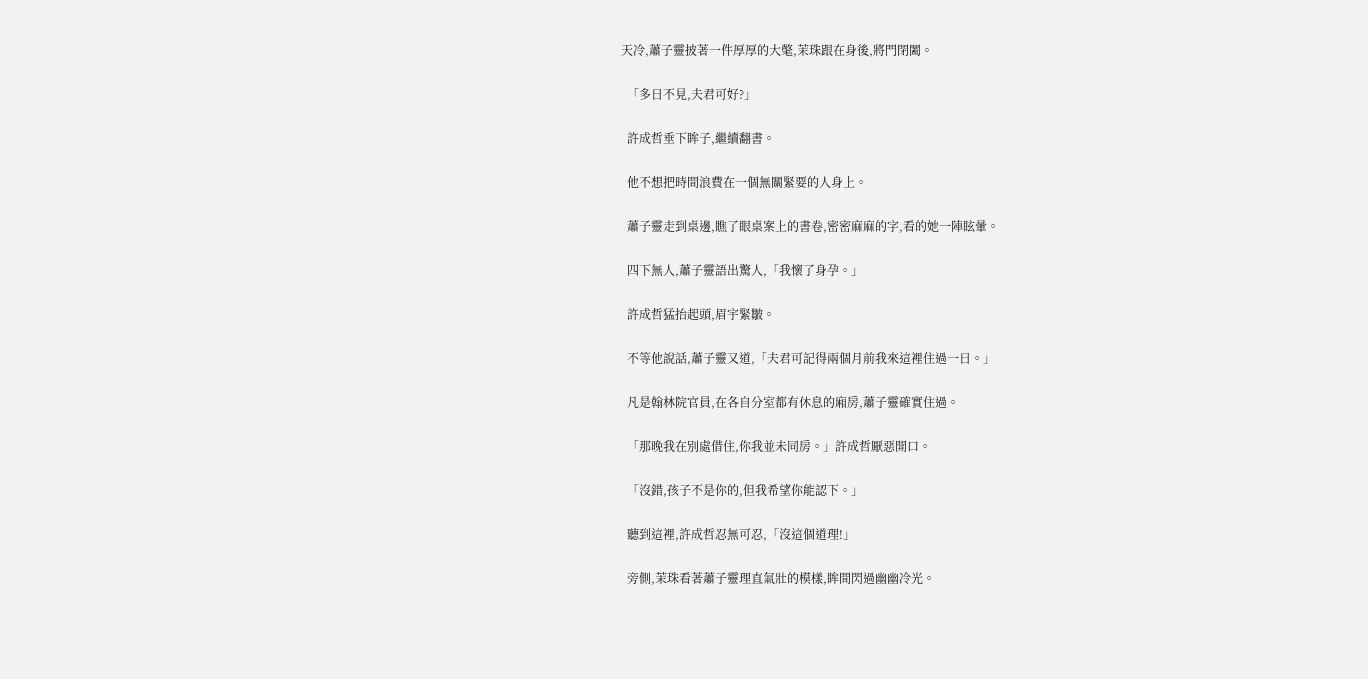天冷,蕭子靈披著一件厚厚的大氅,茉珠跟在身後,將門閉闔。

  「多日不見,夫君可好?」

  許成哲垂下眸子,繼續翻書。

  他不想把時間浪費在一個無關緊要的人身上。

  蕭子靈走到桌邊,瞧了眼桌案上的書卷,密密麻麻的字,看的她一陣眩暈。

  四下無人,蕭子靈語出驚人,「我懷了身孕。」

  許成哲猛抬起頭,眉宇緊皺。

  不等他說話,蕭子靈又道,「夫君可記得兩個月前我來這裡住過一日。」

  凡是翰林院官員,在各自分室都有休息的廂房,蕭子靈確實住過。

  「那晚我在別處借住,你我並未同房。」許成哲厭惡開口。

  「沒錯,孩子不是你的,但我希望你能認下。」

  聽到這裡,許成哲忍無可忍,「沒這個道理!」

  旁側,茉珠看著蕭子靈理直氣壯的模樣,眸間閃過幽幽冷光。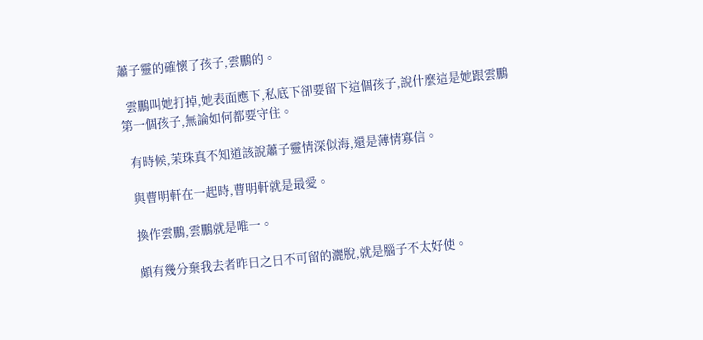蕭子靈的確懷了孩子,雲鵬的。

  雲鵬叫她打掉,她表面應下,私底下卻要留下這個孩子,說什麼這是她跟雲鵬第一個孩子,無論如何都要守住。

  有時候,茉珠真不知道該說蕭子靈情深似海,還是薄情寡信。

  與曹明軒在一起時,曹明軒就是最愛。

  換作雲鵬,雲鵬就是唯一。

  頗有幾分棄我去者昨日之日不可留的灑脫,就是腦子不太好使。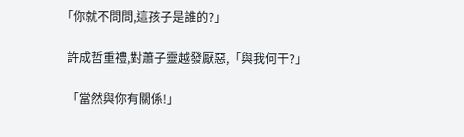「你就不問問,這孩子是誰的?」

  許成哲重禮,對蕭子靈越發厭惡,「與我何干?」

  「當然與你有關係!」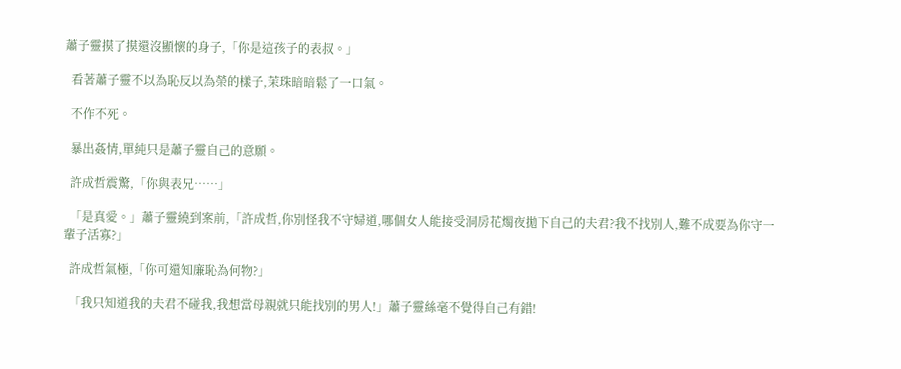蕭子靈摸了摸還沒顯懷的身子,「你是這孩子的表叔。」

  看著蕭子靈不以為恥反以為榮的樣子,茉珠暗暗鬆了一口氣。

  不作不死。

  暴出姦情,單純只是蕭子靈自己的意願。

  許成哲震驚,「你與表兄……」

  「是真愛。」蕭子靈繞到案前,「許成哲,你別怪我不守婦道,哪個女人能接受洞房花燭夜拋下自己的夫君?我不找別人,難不成要為你守一輩子活寡?」

  許成哲氣極,「你可還知廉恥為何物?」

  「我只知道我的夫君不碰我,我想當母親就只能找別的男人!」蕭子靈絲毫不覺得自己有錯!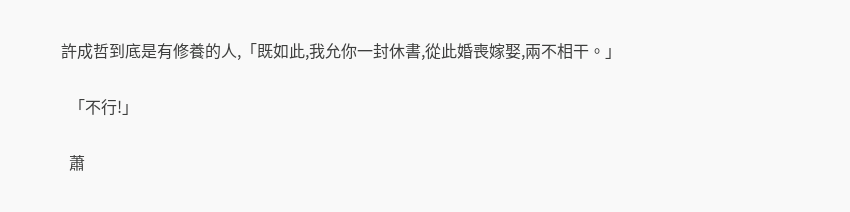許成哲到底是有修養的人,「既如此,我允你一封休書,從此婚喪嫁娶,兩不相干。」

  「不行!」

  蕭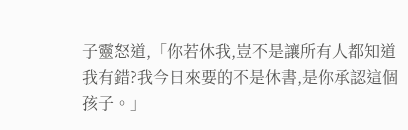子靈怒道,「你若休我,豈不是讓所有人都知道我有錯?我今日來要的不是休書,是你承認這個孩子。」